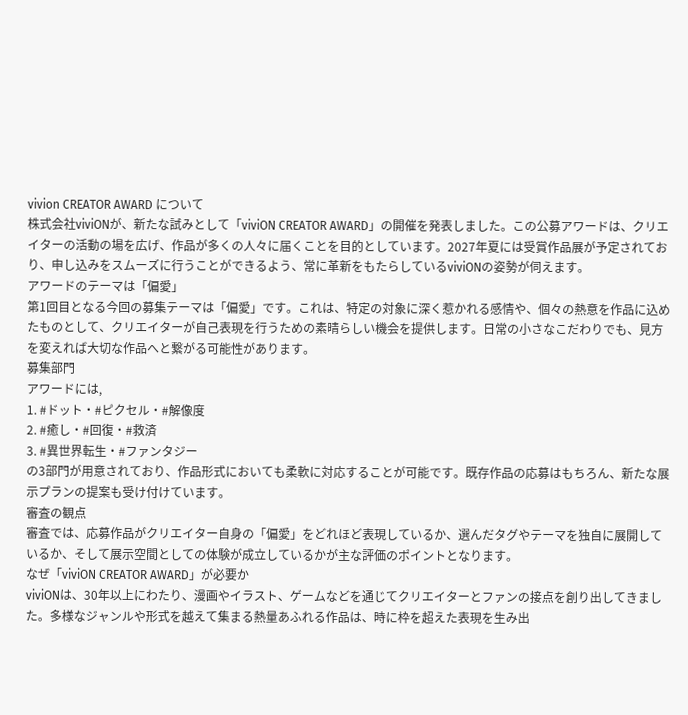vivion CREATOR AWARD について
株式会社viviONが、新たな試みとして「viviON CREATOR AWARD」の開催を発表しました。この公募アワードは、クリエイターの活動の場を広げ、作品が多くの人々に届くことを目的としています。2027年夏には受賞作品展が予定されており、申し込みをスムーズに行うことができるよう、常に革新をもたらしているviviONの姿勢が伺えます。
アワードのテーマは「偏愛」
第1回目となる今回の募集テーマは「偏愛」です。これは、特定の対象に深く惹かれる感情や、個々の熱意を作品に込めたものとして、クリエイターが自己表現を行うための素晴らしい機会を提供します。日常の小さなこだわりでも、見方を変えれば大切な作品へと繋がる可能性があります。
募集部門
アワードには,
1. #ドット・#ピクセル・#解像度
2. #癒し・#回復・#救済
3. #異世界転生・#ファンタジー
の3部門が用意されており、作品形式においても柔軟に対応することが可能です。既存作品の応募はもちろん、新たな展示プランの提案も受け付けています。
審査の観点
審査では、応募作品がクリエイター自身の「偏愛」をどれほど表現しているか、選んだタグやテーマを独自に展開しているか、そして展示空間としての体験が成立しているかが主な評価のポイントとなります。
なぜ「viviON CREATOR AWARD」が必要か
viviONは、30年以上にわたり、漫画やイラスト、ゲームなどを通じてクリエイターとファンの接点を創り出してきました。多様なジャンルや形式を越えて集まる熱量あふれる作品は、時に枠を超えた表現を生み出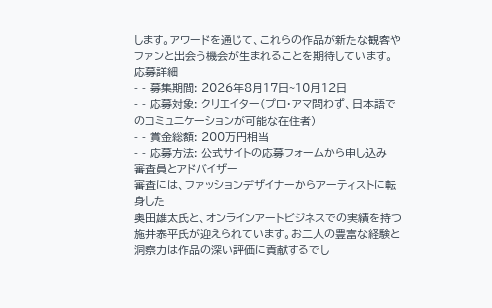します。アワードを通じて、これらの作品が新たな観客やファンと出会う機会が生まれることを期待しています。
応募詳細
- - 募集期間: 2026年8月17日~10月12日
- - 応募対象: クリエイター(プロ・アマ問わず、日本語でのコミュニケーションが可能な在住者)
- - 賞金総額: 200万円相当
- - 応募方法: 公式サイトの応募フォームから申し込み
審査員とアドバイザー
審査には、ファッションデザイナーからアーティストに転身した
奥田雄太氏と、オンラインアートビジネスでの実績を持つ
施井泰平氏が迎えられています。お二人の豊富な経験と洞察力は作品の深い評価に貢献するでし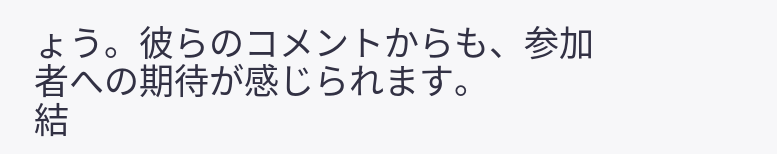ょう。彼らのコメントからも、参加者への期待が感じられます。
結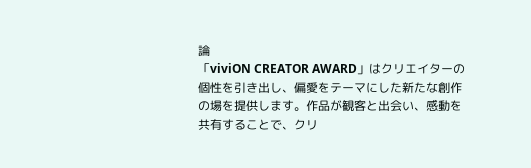論
「viviON CREATOR AWARD」はクリエイターの個性を引き出し、偏愛をテーマにした新たな創作の場を提供します。作品が観客と出会い、感動を共有することで、クリ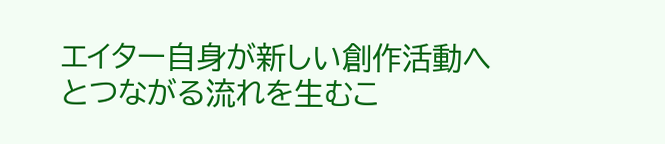エイター自身が新しい創作活動へとつながる流れを生むこ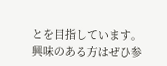とを目指しています。興味のある方はぜひ参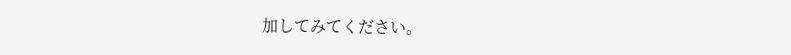加してみてください。